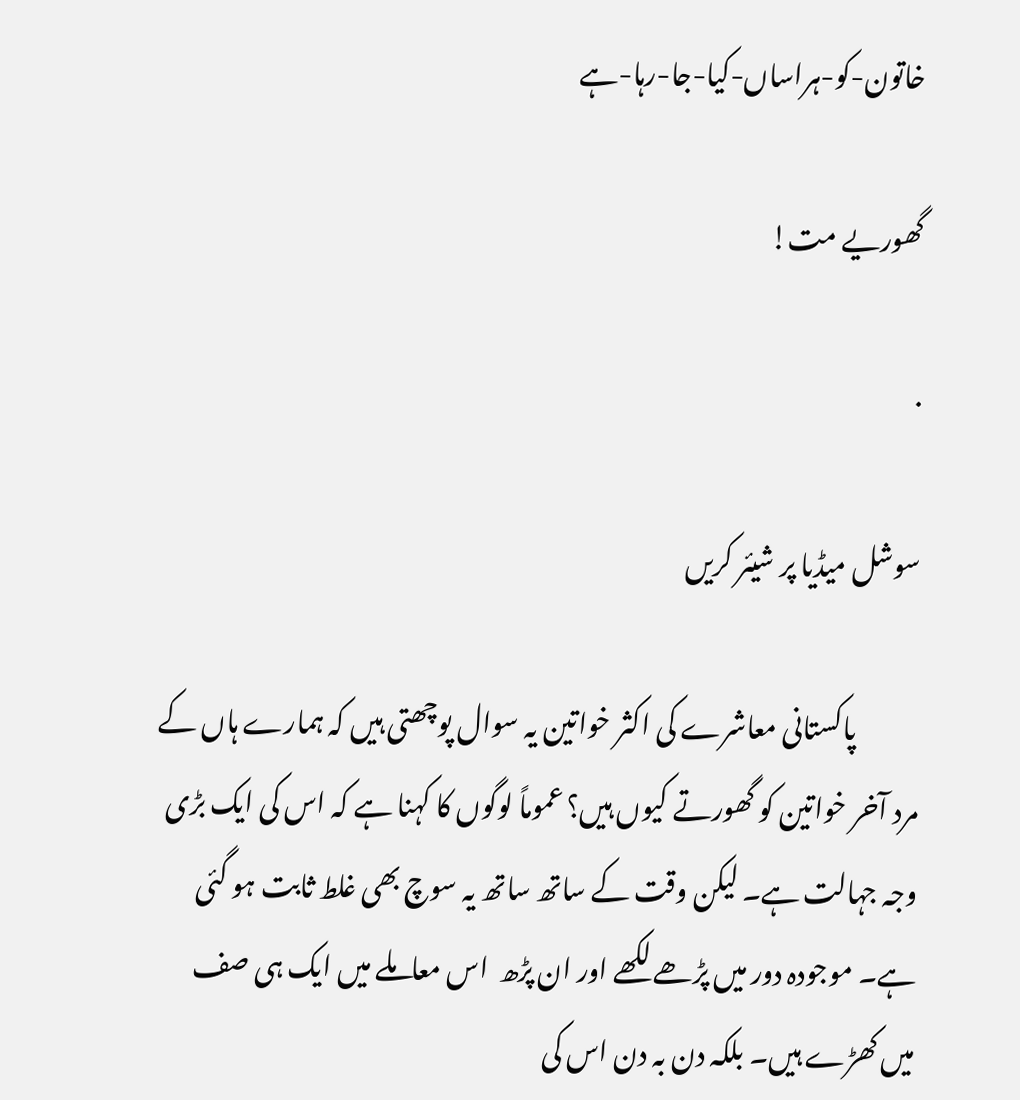خاتون-کو-ہراساں-کیا-جا-رہا-ہے

گھوریے مت!

·

سوشل میڈیا پر شیئر کریں

            پاکستانی معاشرے کی اکثر خواتین یہ سوال پوچھتی ہیں کہ ہمارے ہاں کے مرد آخر خواتین کو گھورتے کیوں ہیں؟ عموماً لوگوں کا کہنا ہے کہ اس کی ایک بڑی وجہ جہالت ہے۔ لیکن وقت کے ساتھ ساتھ یہ سوچ بھی غلط ثابت ہو گئی ہے۔ موجودہ دور میں پڑھے لکھے اور ان پڑھ  اس معاملے میں ایک ہی صف میں کھڑے ہیں۔ بلکہ دن بہ دن اس کی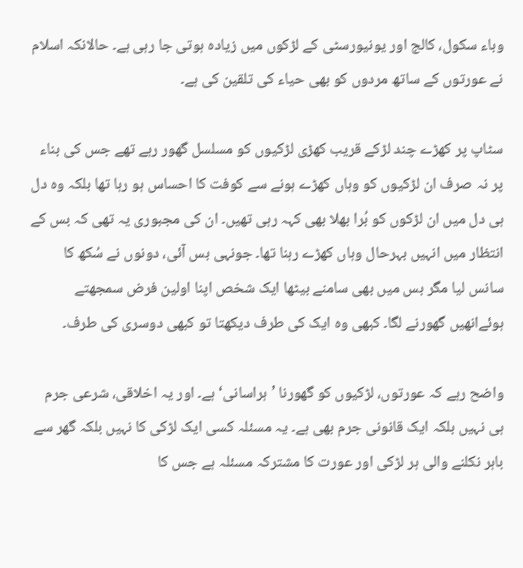وباء سکول، کالج اور یونیورسٹی کے لڑکوں میں زیادہ ہوتی جا رہی ہے۔ حالانکہ اسلام نے عورتوں کے ساتھ مردوں کو بھی حیاء کی تلقین کی ہے۔

سٹاپ پر کھڑے چند لڑکے قریب کھڑی لڑکیوں کو مسلسل گھور رہے تھے جس کی بناء پر نہ صرف ان لڑکیوں کو وہاں کھڑے ہونے سے کوفت کا احساس ہو رہا تھا بلکہ وہ دل ہی دل میں ان لڑکوں کو بُرا بھلا بھی کہہ رہی تھیں۔ ان کی مجبوری یہ تھی کہ بس کے انتظار میں انہیں بہرحال وہاں کھڑے رہنا تھا۔ جونہی بس آئی، دونوں نے سُکھ کا سانس لیا مگر بس میں بھی سامنے بیٹھا ایک شخص اپنا اولین فرض سمجھتے ہوئےانھیں گھورنے لگا۔ کبھی وہ ایک کی طرف دیکھتا تو کبھی دوسری کی طرف۔

واضح رہے کہ عورتوں، لڑکیوں کو گھورنا ’ہراسانی‘ ہے۔ اور یہ اخلاقی، شرعی جرم ہی نہیں بلکہ ایک قانونی جرم بھی ہے۔ یہ مسئلہ کسی ایک لڑکی کا نہیں بلکہ گھر سے باہر نکلنے والی ہر لڑکی اور عورت کا مشترکہ مسئلہ ہے جس کا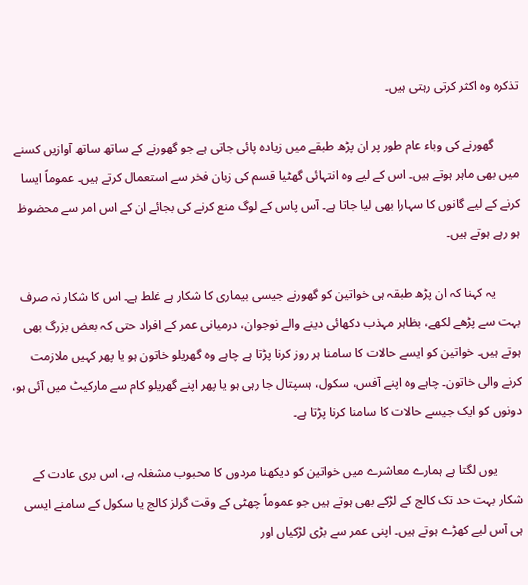تذکرہ وہ اکثر کرتی رہتی ہیں۔

        گھورنے کی وباء عام طور پر ان پڑھ طبقے میں زیادہ پائی جاتی ہے جو گھورنے کے ساتھ ساتھ آوازیں کسنے میں بھی ماہر ہوتے ہیں۔ اس کے لیے وہ انتہائی گھٹیا قسم کی زبان فخر سے استعمال کرتے ہیں۔ عموماً ایسا کرنے کے لیے گانوں کا سہارا بھی لیا جاتا ہے۔ آس پاس کے لوگ منع کرنے کی بجائے ان کے اس امر سے محضوظ ہو رہے ہوتے ہیں۔

        یہ کہنا کہ ان پڑھ طبقہ ہی خواتین کو گھورنے جیسی بیماری کا شکار ہے غلط ہے۔ اس کا شکار نہ صرف بہت سے پڑھے لکھے، بظاہر مہذب دکھائی دینے والے نوجوان، درمیانی عمر کے افراد حتی کہ بعض بزرگ بھی ہوتے ہیں۔ خواتین کو ایسے حالات کا سامنا ہر روز کرنا پڑتا ہے چاہے وہ گھریلو خاتون ہو یا پھر کہیں ملازمت کرنے والی خاتون۔ چاہے وہ اپنے آفس، سکول، ہسپتال جا رہی ہو یا پھر اپنے گھریلو کام سے مارکیٹ میں آئی ہو، دونوں کو ایک جیسے حالات کا سامنا کرنا پڑتا ہے۔

        یوں لگتا ہے ہمارے معاشرے میں خواتین کو دیکھنا مردوں کا محبوب مشغلہ ہے، اس بری عادت کے شکار بہت حد تک کالج کے لڑکے بھی ہوتے ہیں جو عموماً چھٹی کے وقت گرلز کالج یا سکول کے سامنے ایسی ہی آس لیے کھڑے ہوتے ہیں۔ اپنی عمر سے بڑی لڑکیاں اور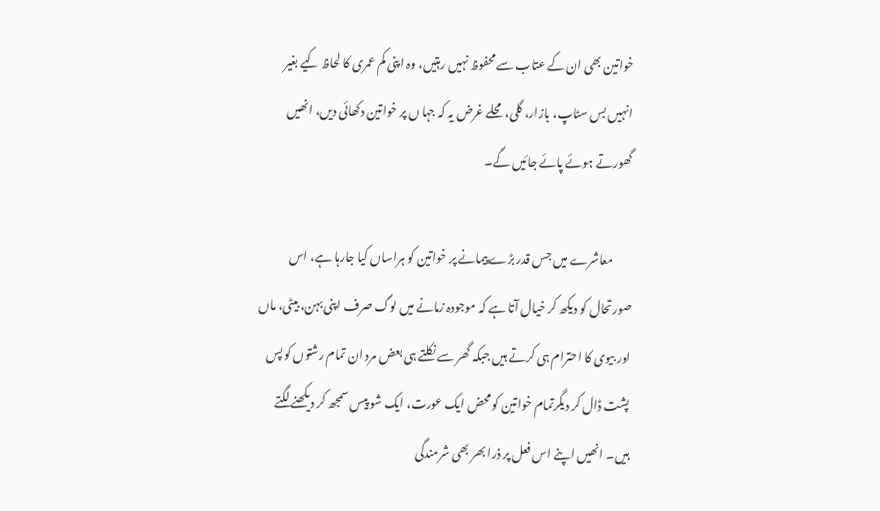خواتین بھی ان کے عتاب سے محفوظ نہیں رہتیں، وہ اپنی کم عمری کا لحاظ کیے بغیر انہیں بس سٹاپ، بازار، گلی، محلے غرض یہ کہ جہا ں پر خواتین دکھائی دیں، انھیں گھورتے ہوئے پائے جائیں گے۔

        معاشرے میں جس قدر بڑے پیمانے پر خواتین کو ہراساں کیا جارہا ہے، اس صورتحال کو دیکھ کر خیال آتا ہے کہ موجودہ زمانے میں لوگ صرف اپنی بہن، بیٹی، ماں اور بیوی کا احترام ہی کرتے ہیں جبکہ گھر سے نکلتے ہی بعض مرد ان تمام رشتوں کو پس پشت ڈال کر دیگرتمام خواتین کو محض ایک عورت، ایک شو پیس سمجھ کر دیکھنے لگتے ہیں۔ انھیں اپنے اس فعل پر ذرا بھر بھی شرمندگی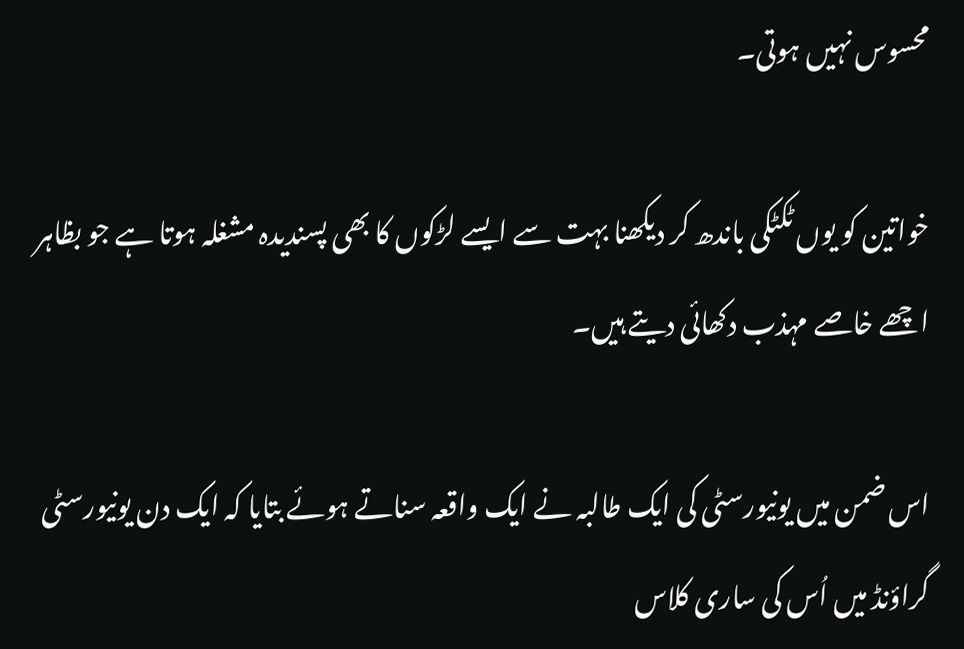محسوس نہیں ہوتی۔

خواتین کو یوں ٹکٹکی باندھ کر دیکھنا بہت سے ایسے لڑکوں کا بھی پسندیدہ مشغلہ ہوتا ہے جو بظاہر اچھے خاصے مہذب دکھائی دیتے ہیں۔

اس ضمن میں یونیورسٹی کی ایک طالبہ نے ایک واقعہ سناتے ہوئے بتایا کہ ایک دن یونیورسٹی گراؤنڈ میں اُس کی ساری کلاس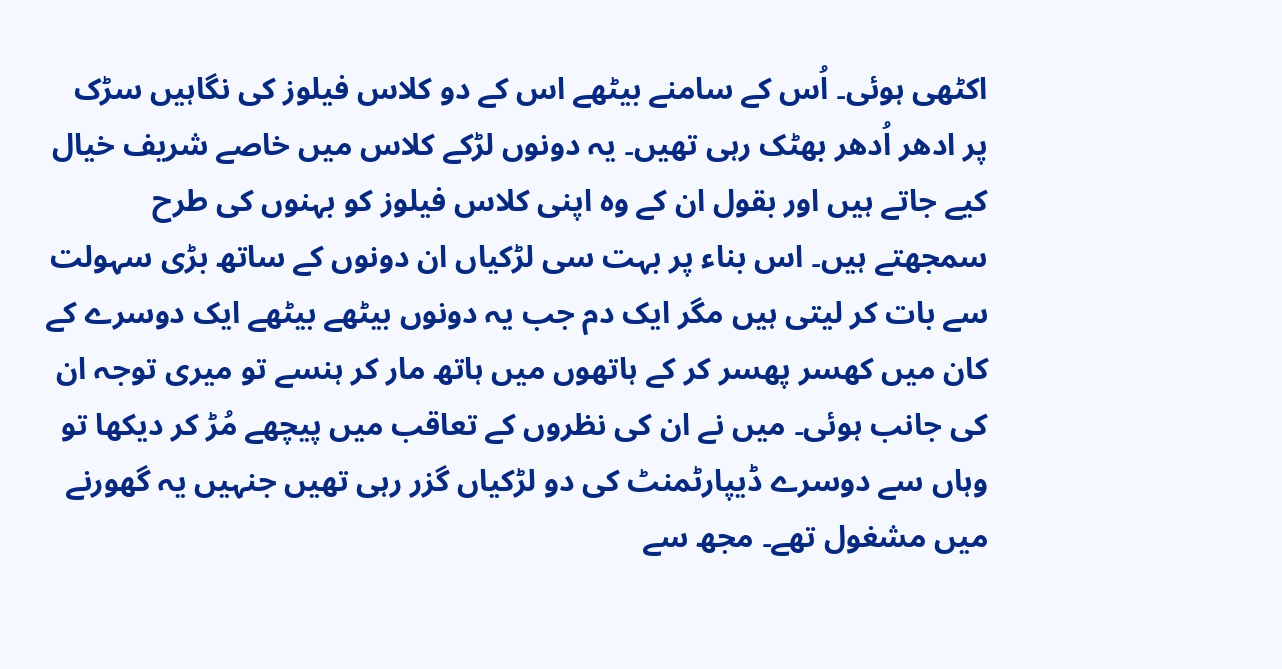اکٹھی ہوئی۔ اُس کے سامنے بیٹھے اس کے دو کلاس فیلوز کی نگاہیں سڑک پر ادھر اُدھر بھٹک رہی تھیں۔ یہ دونوں لڑکے کلاس میں خاصے شریف خیال کیے جاتے ہیں اور بقول ان کے وہ اپنی کلاس فیلوز کو بہنوں کی طرح سمجھتے ہیں۔ اس بناء پر بہت سی لڑکیاں ان دونوں کے ساتھ بڑی سہولت سے بات کر لیتی ہیں مگر ایک دم جب یہ دونوں بیٹھے بیٹھے ایک دوسرے کے کان میں کھسر پھسر کر کے ہاتھوں میں ہاتھ مار کر ہنسے تو میری توجہ ان کی جانب ہوئی۔ میں نے ان کی نظروں کے تعاقب میں پیچھے مُڑ کر دیکھا تو وہاں سے دوسرے ڈیپارٹمنٹ کی دو لڑکیاں گزر رہی تھیں جنہیں یہ گھورنے میں مشغول تھے۔ مجھ سے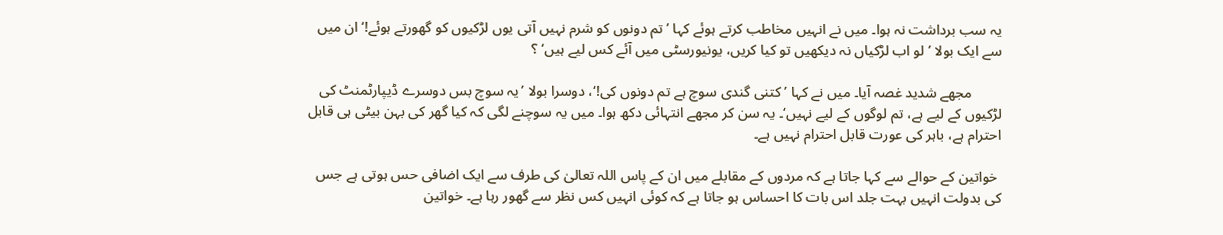یہ سب برداشت نہ ہوا۔ میں نے انہیں مخاطب کرتے ہوئے کہا ’تم دونوں کو شرم نہیں آتی یوں لڑکیوں کو گھورتے ہوئے!‘ ان میں سے ایک بولا ’ لو اب لڑکیاں نہ دیکھیں تو کیا کریں، یونیورسٹی میں آئے کس لیے ہیں‘ ؟

        مجھے شدید غصہ آیا۔ میں نے کہا ’کتنی گندی سوچ ہے تم دونوں کی!‘، دوسرا بولا ’یہ سوچ بس دوسرے ڈیپارٹمنٹ کی لڑکیوں کے لیے ہے، تم لوگوں کے لیے نہیں‘۔ یہ سن کر مجھے انتہائی دکھ ہوا۔ میں یہ سوچنے لگی کہ کیا گھر کی بہن بیٹی ہی قابل احترام ہے، باہر کی عورت قابل احترام نہیں ہے۔

 خواتین کے حوالے سے کہا جاتا ہے کہ مردوں کے مقابلے میں ان کے پاس اللہ تعالیٰ کی طرف سے ایک اضافی حس ہوتی ہے جس کی بدولت انہیں بہت جلد اس بات کا احساس ہو جاتا ہے کہ کوئی انہیں کس نظر سے گھور رہا ہے۔ خواتین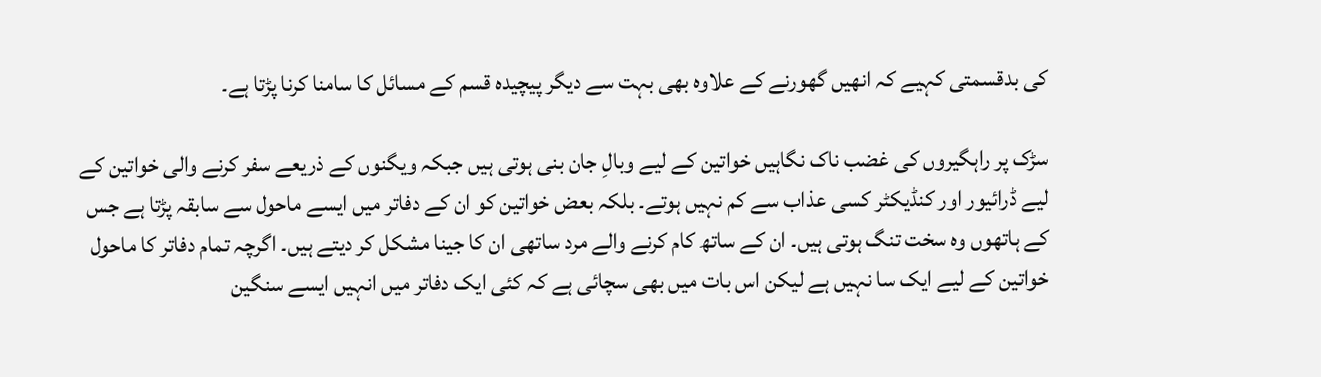کی بدقسمتی کہیے کہ انھیں گھورنے کے علاوہ بھی بہت سے دیگر پیچیدہ قسم کے مسائل کا سامنا کرنا پڑتا ہے۔

سڑک پر راہگیروں کی غضب ناک نگاہیں خواتین کے لیے وبالِ جان بنی ہوتی ہیں جبکہ ویگنوں کے ذریعے سفر کرنے والی خواتین کے لیے ڈرائیور اور کنڈیکٹر کسی عذاب سے کم نہیں ہوتے۔ بلکہ بعض خواتین کو ان کے دفاتر میں ایسے ماحول سے سابقہ پڑتا ہے جس کے ہاتھوں وہ سخت تنگ ہوتی ہیں۔ ان کے ساتھ کام کرنے والے مرد ساتھی ان کا جینا مشکل کر دیتے ہیں۔ اگرچہ تمام دفاتر کا ماحول خواتین کے لیے ایک سا نہیں ہے لیکن اس بات میں بھی سچائی ہے کہ کئی ایک دفاتر میں انہیں ایسے سنگین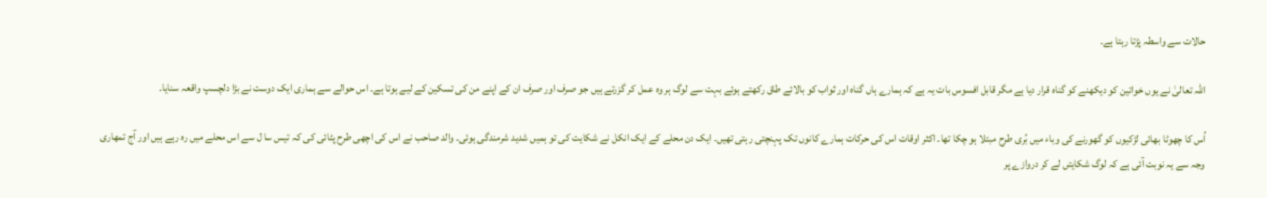حالات سے واسطہ پڑتا رہتا ہے۔

اللہ تعالیٰ نے یوں خواتین کو دیکھنے کو گناہ قرار دیا ہے مگر قابل افسوس بات یہ ہے کہ ہمارے ہاں گناہ اور ثواب کو بالائے طاق رکھتے ہوئے بہت سے لوگ ہر وہ عمل کر گزرتے ہیں جو صرف اور صرف ان کے اپنے من کی تسکین کے لیے ہوتا ہے۔ اس حوالے سے ہماری ایک دوست نے بڑا دلچسپ واقعہ سنایا۔

اُس کا چھوٹا بھائی لڑکیوں کو گھورنے کی وباء میں بُری طرح مبتلا ہو چکا تھا۔ اکثر اوقات اس کی حرکات ہمارے کانوں تک پہنچتی رہتی تھیں۔ ایک دن محلے کے ایک انکل نے شکایت کی تو ہمیں شدید شرمندگی ہوئی۔ والد صاحب نے اس کی اچھی طرح پٹائی کی کہ تیس سا ل سے اس محلے میں رہ رہے ہیں اور آج تمھاری وجہ سے یہ نوبت آئی ہے کہ لوگ شکایتں لے کر دروازے پر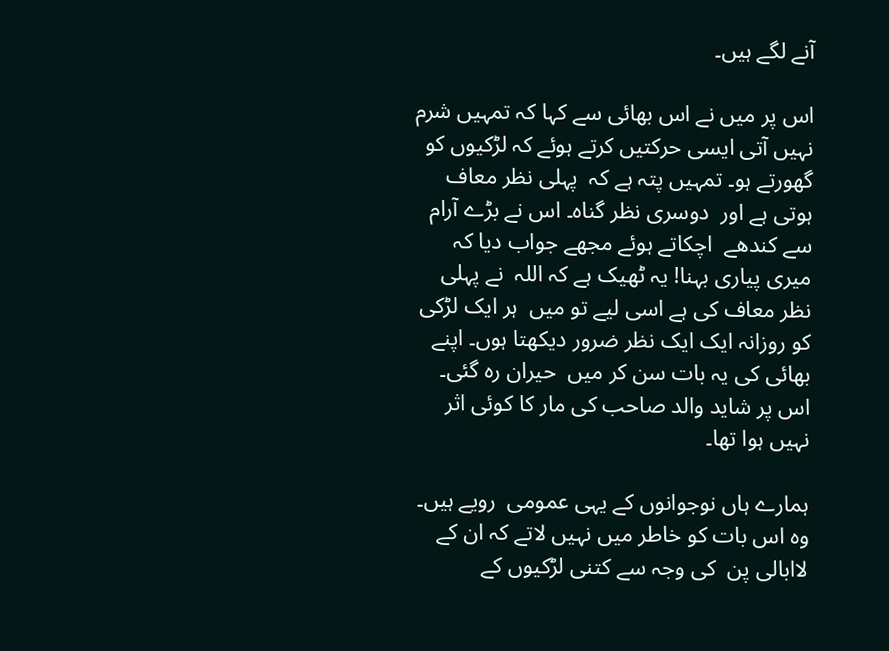آنے لگے ہیں۔

اس پر میں نے اس بھائی سے کہا کہ تمہیں شرم نہیں آتی ایسی حرکتیں کرتے ہوئے کہ لڑکیوں کو گھورتے ہو۔ تمہیں پتہ ہے کہ  پہلی نظر معاف ہوتی ہے اور  دوسری نظر گناہ۔ اس نے بڑے آرام  سے کندھے  اچکاتے ہوئے مجھے جواب دیا کہ میری پیاری بہنا! یہ ٹھیک ہے کہ اللہ  نے پہلی نظر معاف کی ہے اسی لیے تو میں  ہر ایک لڑکی کو روزانہ ایک ایک نظر ضرور دیکھتا ہوں۔ اپنے بھائی کی یہ بات سن کر میں  حیران رہ گئی۔ اس پر شاید والد صاحب کی مار کا کوئی اثر نہیں ہوا تھا۔

ہمارے ہاں نوجوانوں کے یہی عمومی  رویے ہیں۔ وہ اس بات کو خاطر میں نہیں لاتے کہ ان کے لاابالی پن  کی وجہ سے کتنی لڑکیوں کے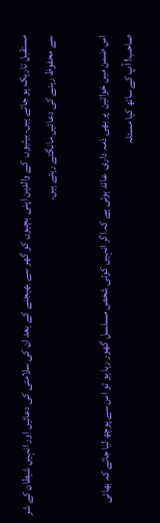مستقبل تاریک ہو جاتے ہیں۔ بیٹیوں  کے والدین اپنی  بچیوں کو گھر سے بھیجنے کے بعد ان کی سلامتی کی دعائیں اور انہیں شیطان کے شر سے محفوظ رہنے کی دعائیں مانگتے رہتے ہیں۔

اس ضمن میں خواتین  پر بھی ذمہ داری  عائد ہوتی ہے کہ اگر انہیں کوئی شخص مسلسل گھور رہا ہو تو اس سے پوچھ لیا جائے کہ بھائی صاحب! آپ کے ساتھ کیا مسئلہ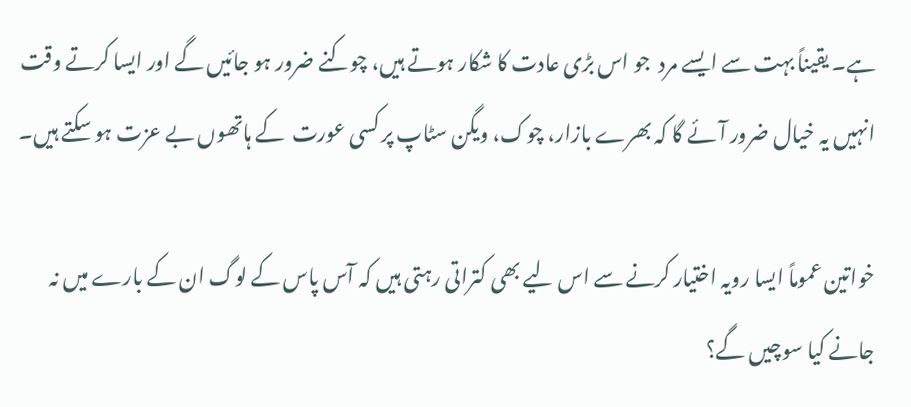ہے۔ یقیناً بہت سے ایسے مرد  جو اس بڑی عادت کا شکار ہوتے ہیں، چوکنے ضرور ہو جائیں گے اور ایسا کرتے وقت انہیں یہ خیال ضرور آئے گا کہ بھرے بازار، چوک، ویگن سٹاپ پر کسی عورت  کے ہاتھوں بے عزت ہو سکتے ہیں۔

خواتین عموماً ایسا رویہ اختیار کرنے سے اس لیے بھی کتراتی رہتی ہیں کہ آس پاس کے لوگ ان کے بارے میں نہ جانے کیا سوچیں گے؟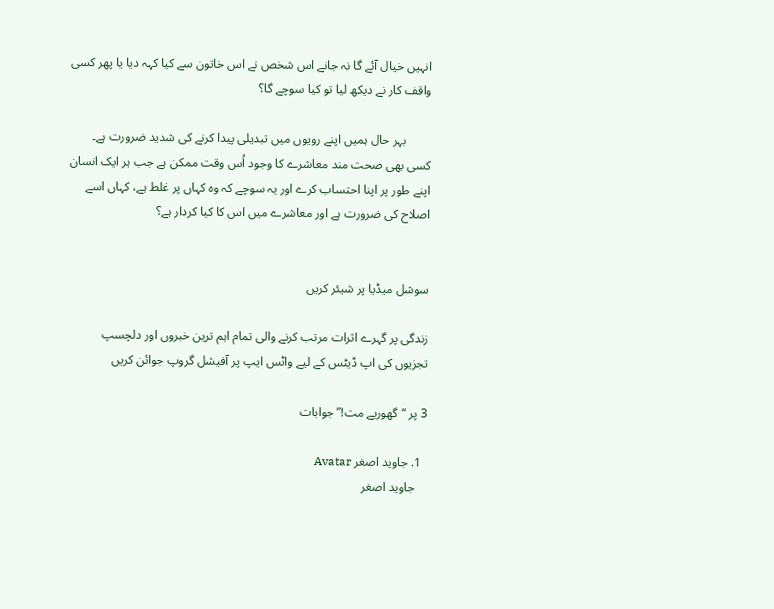انہیں خیال آئے گا نہ جانے اس شخص نے اس خاتون سے کیا کہہ دیا یا پھر کسی واقف کار نے دیکھ لیا تو کیا سوچے گا؟

        بہر حال ہمیں اپنے رویوں میں تبدیلی پیدا کرنے کی شدید ضرورت ہے۔ کسی بھی صحت مند معاشرے کا وجود اُس وقت ممکن ہے جب ہر ایک انسان اپنے طور پر اپنا احتساب کرے اور یہ سوچے کہ وہ کہاں پر غلط ہے، کہاں اسے اصلاح کی ضرورت ہے اور معاشرے میں اس کا کیا کردار ہے؟


سوشل میڈیا پر شیئر کریں

زندگی پر گہرے اثرات مرتب کرنے والی تمام اہم ترین خبروں اور دلچسپ تجزیوں کی اپ ڈیٹس کے لیے واٹس ایپ پر آفیشل گروپ جوائن کریں

3 پر “گھوریے مت!” جوابات

  1. جاوید اصغر Avatar
    جاوید اصغر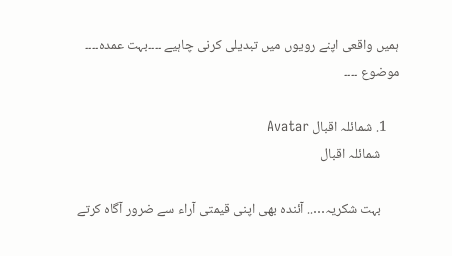ہمیں واقعی اپنے رویوں میں تبدیلی کرنی چاہیے ۔۔۔۔بہت عمدہ۔۔۔۔ موضوع ۔۔۔۔

    1. شمائلہ اقبال Avatar
      شمائلہ اقبال

      بہت شکریہ….. آئندہ بھی اپنی قیمتی آراء سے ضرور آگاہ کرتے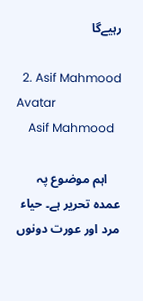رہیےگا

  2. Asif Mahmood Avatar
    Asif Mahmood

    اہم موضوع پہ عمدہ تحریر ہے۔ حیاء مرد اور عورت دونوں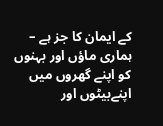کے ایمان کا جز ہے – ہماری ماؤں اور بہنوں کو اپنے گھروں میں اپنےبیٹوں اور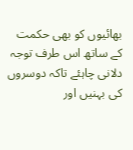بھائیوں کو بھی حکمت کے ساتھ اس طرف توجہ دلانی چاہئے تاکہ دوسروں کی بہنیں اور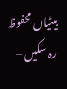بیٹیاں محفوظ رہ سکیں –